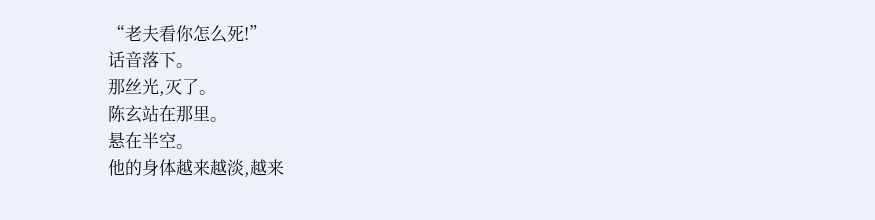“老夫看你怎么死!”
话音落下。
那丝光,灭了。
陈玄站在那里。
悬在半空。
他的身体越来越淡,越来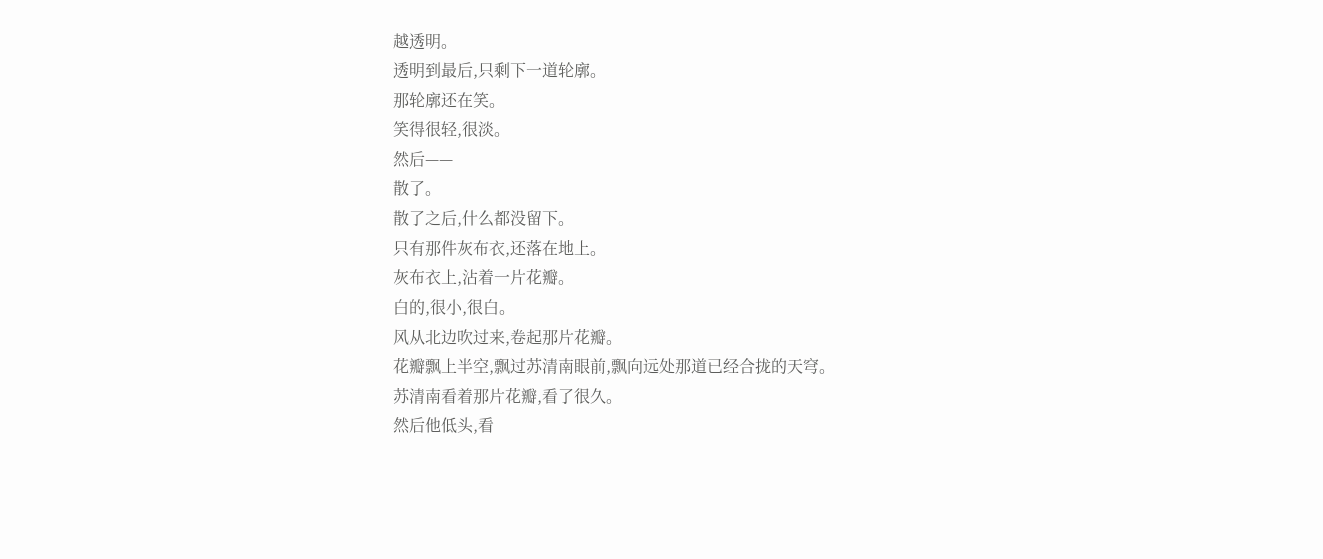越透明。
透明到最后,只剩下一道轮廓。
那轮廓还在笑。
笑得很轻,很淡。
然后——
散了。
散了之后,什么都没留下。
只有那件灰布衣,还落在地上。
灰布衣上,沾着一片花瓣。
白的,很小,很白。
风从北边吹过来,卷起那片花瓣。
花瓣飘上半空,飘过苏清南眼前,飘向远处那道已经合拢的天穹。
苏清南看着那片花瓣,看了很久。
然后他低头,看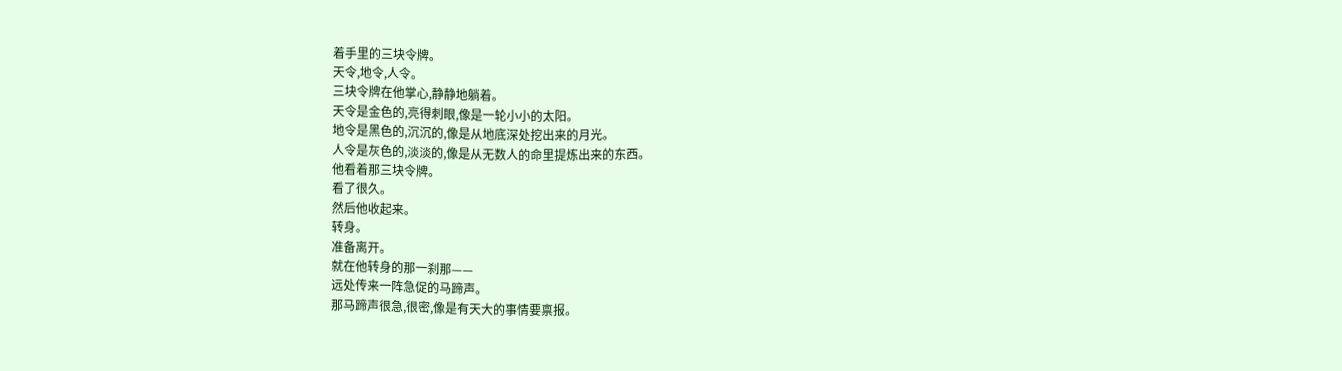着手里的三块令牌。
天令,地令,人令。
三块令牌在他掌心,静静地躺着。
天令是金色的,亮得刺眼,像是一轮小小的太阳。
地令是黑色的,沉沉的,像是从地底深处挖出来的月光。
人令是灰色的,淡淡的,像是从无数人的命里提炼出来的东西。
他看着那三块令牌。
看了很久。
然后他收起来。
转身。
准备离开。
就在他转身的那一刹那——
远处传来一阵急促的马蹄声。
那马蹄声很急,很密,像是有天大的事情要禀报。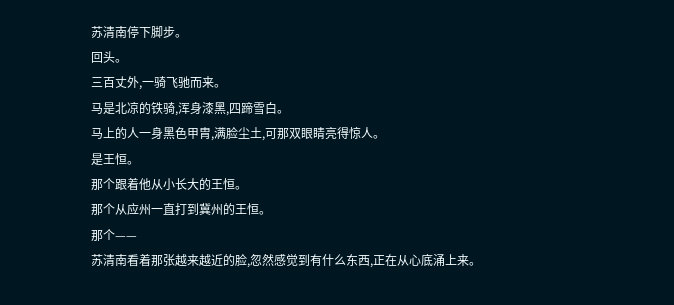苏清南停下脚步。
回头。
三百丈外,一骑飞驰而来。
马是北凉的铁骑,浑身漆黑,四蹄雪白。
马上的人一身黑色甲胄,满脸尘土,可那双眼睛亮得惊人。
是王恒。
那个跟着他从小长大的王恒。
那个从应州一直打到冀州的王恒。
那个——
苏清南看着那张越来越近的脸,忽然感觉到有什么东西,正在从心底涌上来。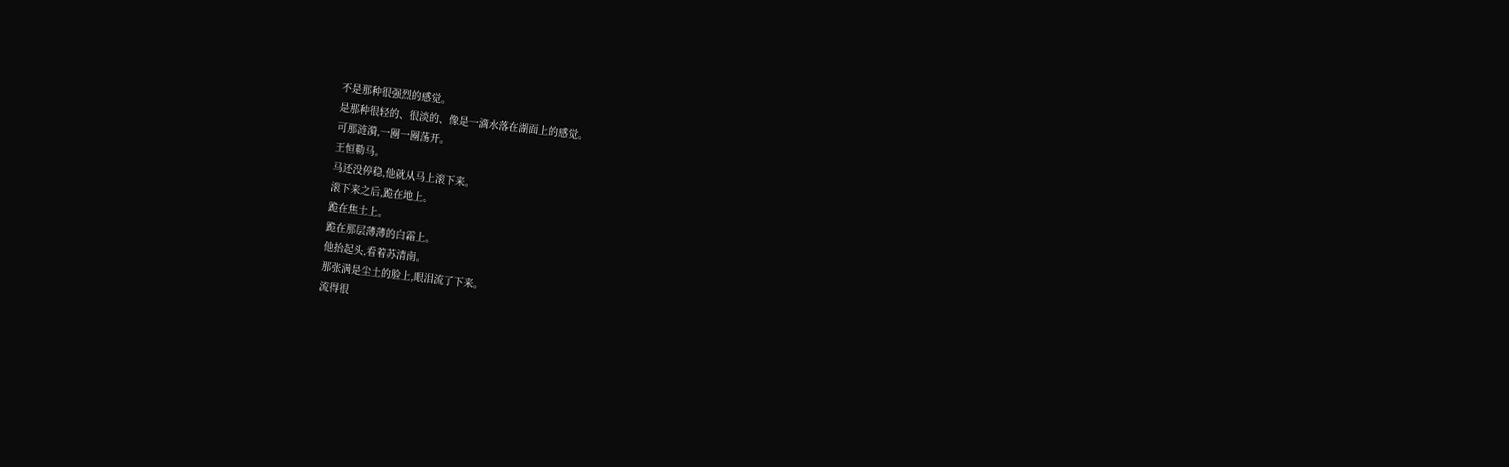不是那种很强烈的感觉。
是那种很轻的、很淡的、像是一滴水落在湖面上的感觉。
可那涟漪,一圈一圈荡开。
王恒勒马。
马还没停稳,他就从马上滚下来。
滚下来之后,跪在地上。
跪在焦土上。
跪在那层薄薄的白霜上。
他抬起头,看着苏清南。
那张满是尘土的脸上,眼泪流了下来。
流得很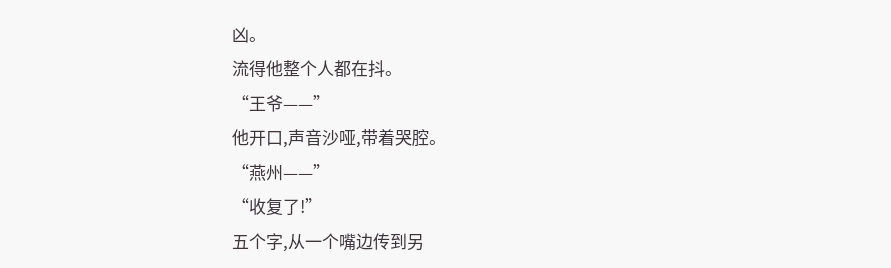凶。
流得他整个人都在抖。
“王爷——”
他开口,声音沙哑,带着哭腔。
“燕州——”
“收复了!”
五个字,从一个嘴边传到另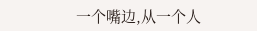一个嘴边,从一个人